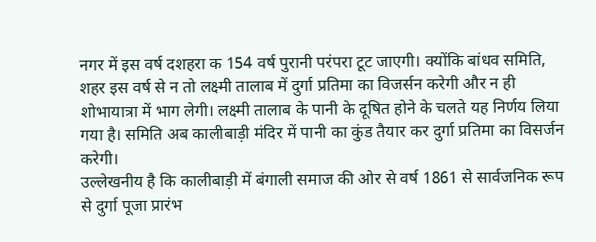नगर में इस वर्ष दशहरा क 154 वर्ष पुरानी परंपरा टूट जाएगी। क्योंकि बांधव समिति, शहर इस वर्ष से न तो लक्ष्मी तालाब में दुर्गा प्रतिमा का विजर्सन करेगी और न ही शोभायात्रा में भाग लेगी। लक्ष्मी तालाब के पानी के दूषित होने के चलते यह निर्णय लिया गया है। समिति अब कालीबाड़ी मंदिर में पानी का कुंड तैयार कर दुर्गा प्रतिमा का विसर्जन करेगी।
उल्लेखनीय है कि कालीबाड़ी में बंगाली समाज की ओर से वर्ष 1861 से सार्वजनिक रूप से दुर्गा पूजा प्रारंभ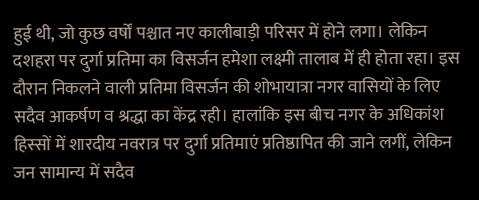हुई थी, जो कुछ वर्षों पश्चात नए कालीबाड़ी परिसर में होने लगा। लेकिन दशहरा पर दुर्गा प्रतिमा का विसर्जन हमेशा लक्ष्मी तालाब में ही होता रहा। इस दौरान निकलने वाली प्रतिमा विसर्जन की शोभायात्रा नगर वासियों के लिए सदैव आकर्षण व श्रद्धा का केंद्र रही। हालांकि इस बीच नगर के अधिकांश हिस्सों में शारदीय नवरात्र पर दुर्गा प्रतिमाएं प्रतिष्ठापित की जाने लगीं, लेकिन जन सामान्य में सदैव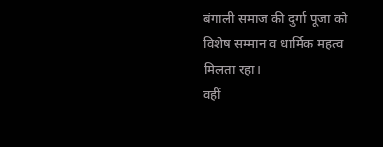बंगाली समाज की दुर्गा पूजा को विशेष सम्मान व धार्मिक महत्व मिलता रहा।
वहीं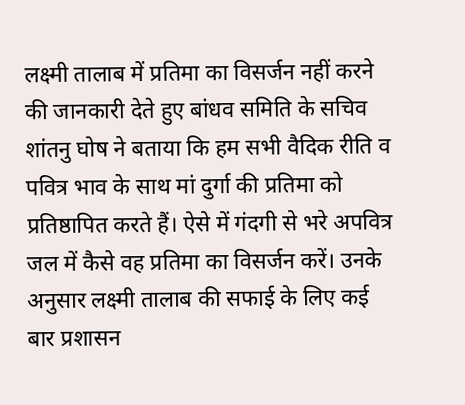लक्ष्मी तालाब में प्रतिमा का विसर्जन नहीं करने की जानकारी देते हुए बांधव समिति के सचिव शांतनु घोष ने बताया कि हम सभी वैदिक रीति व पवित्र भाव के साथ मां दुर्गा की प्रतिमा को प्रतिष्ठापित करते हैं। ऐसे में गंदगी से भरे अपवित्र जल में कैसे वह प्रतिमा का विसर्जन करें। उनके अनुसार लक्ष्मी तालाब की सफाई के लिए कई बार प्रशासन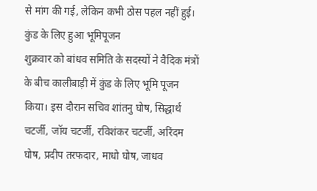से मांग की गई, लेकिन कभी ठोस पहल नहीं हुई।
कुंड के लिए हुआ भूमिपूजन
शुक्रवार को बांधव समिति के सदस्यों ने वैदिक मंत्रों के बीच कालीबाड़ी में कुंड के लिए भूमि पूजन किया। इस दौरान सचिव शांतनु घोष, सिद्धार्थ चटर्जी, जॉय चटर्जी, रविशंकर चटर्जी, अरिंदम घोष, प्रदीप तरफदार, माधो घोष, जाधव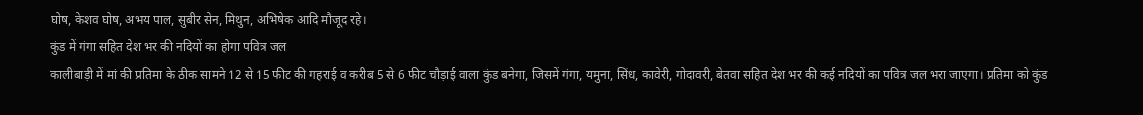घोष, केशव घोष, अभय पाल, सुबीर सेन, मिथुन, अभिषेक आदि मौजूद रहे।
कुंड में गंगा सहित देश भर की नदियों का होगा पवित्र जल
कालीबाड़ी में मां की प्रतिमा के ठीक सामने 12 से 15 फीट की गहराई व करीब 5 से 6 फीट चौड़ाई वाला कुंड बनेगा, जिसमें गंगा, यमुना, सिंध, कावेरी, गोदावरी, बेतवा सहित देश भर की कई नदियों का पवित्र जल भरा जाएगा। प्रतिमा को कुंड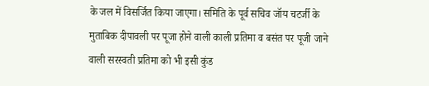के जल में विसर्जित किया जाएगा। समिति के पूर्व सचिव जॉय चटर्जी के मुताबिक दीपावली पर पूजा होने वाली काली प्रतिमा व बसंत पर पूजी जाने वाली सरस्वती प्रतिमा को भी इसी कुंड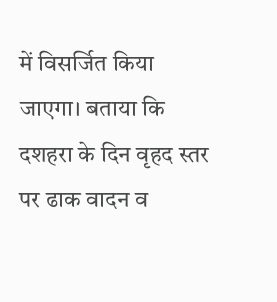में विसर्जित किया जाएगा। बताया कि दशहरा के दिन वृहद स्तर पर ढाक वादन व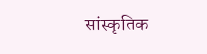सांस्कृतिक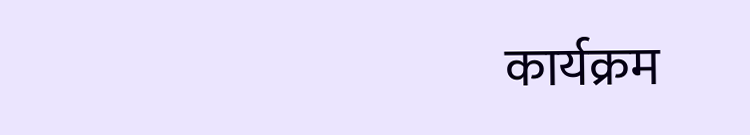कार्यक्रम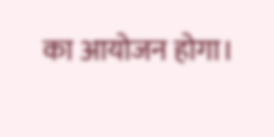का आयोजन होगा।